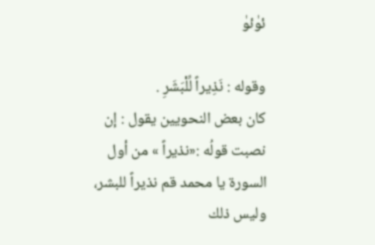ئۈئۈ

وقوله : نَذِيراً لِّلْبَشَرِ .
كان بعض النحويين يقول : إن نصبت قولُه :«نذيراً » من أول السورة يا محمد قم نذيراً للبشر، وليس ذلك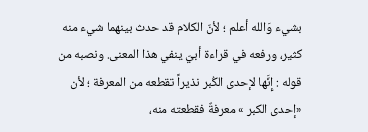بشيء وَالله أعلم ؛ لأنّ الكلام قد حدث بينهما شيء منه كثير، ورفعه في قراءة أبيّ ينفي هذا المعنى. ونصبه من قوله : إِنَّها لإحدى الكُبر نذيراً تقطعه من المعرفة ؛ لأن «إحدى الكبر » معرفةٌ فقطعته منه،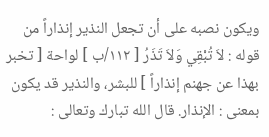ويكون نصبه على أن تجعل النذير إنذاراً من قوله : لاَ تُبْقِي وَلاَ تَذَرُ [ ١١٢/ب ] لواحة [ تخبر بهذا عن جهنم إنذاراً ] للبشر، والنذير قد يكون بمعنى : الإنذار. قال الله تبارك وتعالى :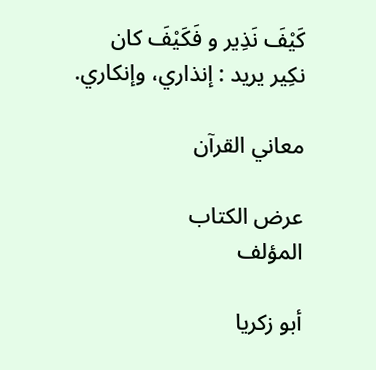كَيْفَ نَذِير و فَكَيْفَ كان نكِير يريد : إنذاري، وإنكاري.

معاني القرآن

عرض الكتاب
المؤلف

أبو زكريا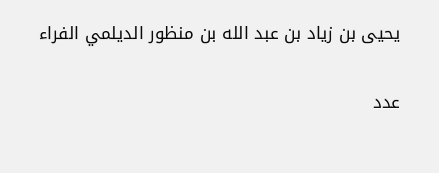يحيى بن زياد بن عبد الله بن منظور الديلمي الفراء

عدد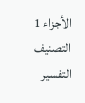الأجزاء 1
التصنيف التفسير